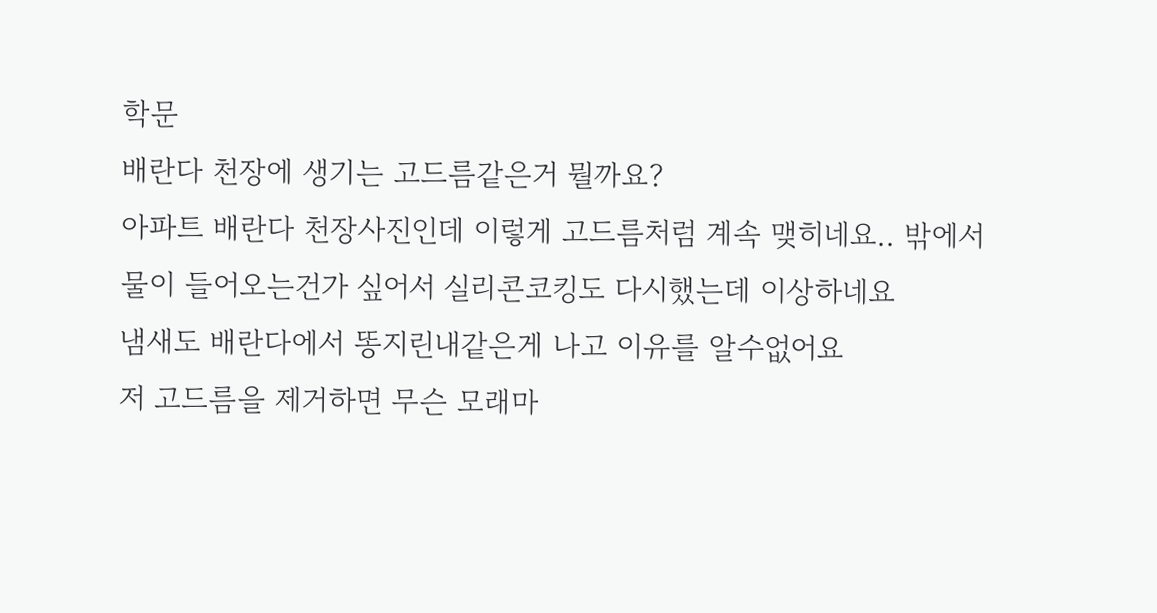학문
배란다 천장에 생기는 고드름같은거 뭘까요?
아파트 배란다 천장사진인데 이렇게 고드름처럼 계속 맺히네요.. 밖에서 물이 들어오는건가 싶어서 실리콘코킹도 다시했는데 이상하네요
냄새도 배란다에서 똥지린내같은게 나고 이유를 알수없어요
저 고드름을 제거하면 무슨 모래마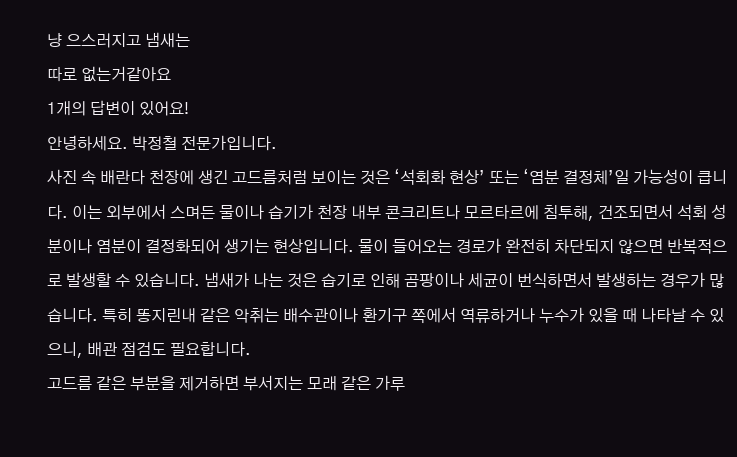냥 으스러지고 냄새는
따로 없는거같아요
1개의 답변이 있어요!
안녕하세요. 박정철 전문가입니다.
사진 속 배란다 천장에 생긴 고드름처럼 보이는 것은 ‘석회화 현상’ 또는 ‘염분 결정체’일 가능성이 큽니다. 이는 외부에서 스며든 물이나 습기가 천장 내부 콘크리트나 모르타르에 침투해, 건조되면서 석회 성분이나 염분이 결정화되어 생기는 현상입니다. 물이 들어오는 경로가 완전히 차단되지 않으면 반복적으로 발생할 수 있습니다. 냄새가 나는 것은 습기로 인해 곰팡이나 세균이 번식하면서 발생하는 경우가 많습니다. 특히 똥지린내 같은 악취는 배수관이나 환기구 쪽에서 역류하거나 누수가 있을 때 나타날 수 있으니, 배관 점검도 필요합니다.
고드름 같은 부분을 제거하면 부서지는 모래 같은 가루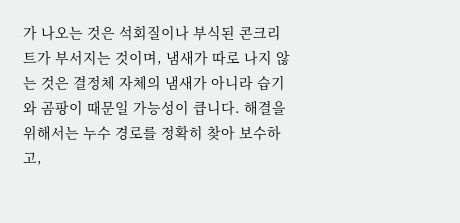가 나오는 것은 석회질이나 부식된 콘크리트가 부서지는 것이며, 냄새가 따로 나지 않는 것은 결정체 자체의 냄새가 아니라 습기와 곰팡이 때문일 가능성이 큽니다. 해결을 위해서는 누수 경로를 정확히 찾아 보수하고,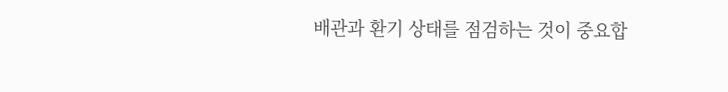배관과 환기 상태를 점검하는 것이 중요합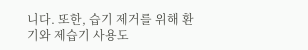니다. 또한, 습기 제거를 위해 환기와 제습기 사용도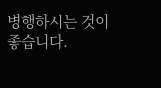병행하시는 것이 좋습니다.